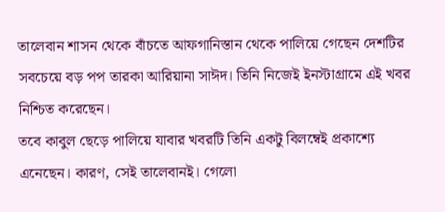তালেবান শাসন থেকে বাঁচতে আফগানিস্তান থেকে পালিয়ে গেছেন দেশটির সবচেয়ে বড় পপ তারকা আরিয়ানা সাঈদ। তিনি নিজেই ইনস্টাগ্রামে এই খবর নিশ্চিত করেছেন।
তবে কাবুল ছেড়ে পালিয়ে যাবার খবরটি তিনি একটু বিলম্বেই প্রকাশ্যে এনেছেন। কারণ, সেই তালেবানই। গেলো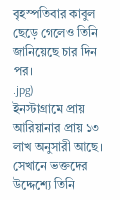বৃহস্পতিবার কাবুল ছেড়ে গেলেও তিনি জানিয়েছে চার দিন পর।
.jpg)
ইনস্টাগ্রামে প্রায় আরিয়ানার প্রায় ১৩ লাখ অনুসারী আছে। সেখানে ভক্তদের উদ্দেশ্যে তিনি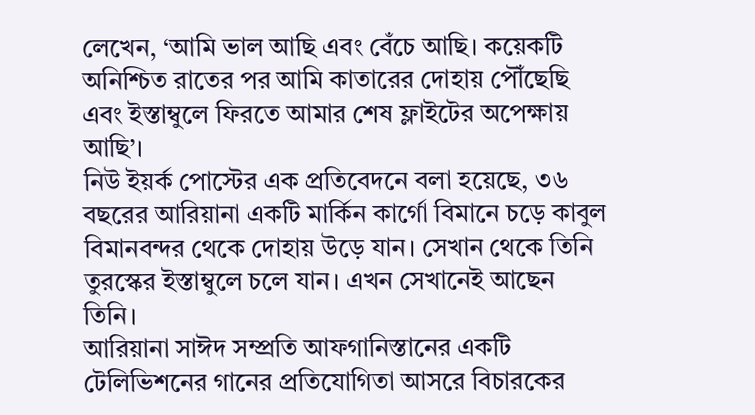লেখেন, ‘আমি ভাল আছি এবং বেঁচে আছি। কয়েকটি অনিশ্চিত রাতের পর আমি কাতারের দোহায় পৌঁছেছি এবং ইস্তাম্বুলে ফিরতে আমার শেষ ফ্লাইটের অপেক্ষায় আছি’।
নিউ ইয়র্ক পোস্টের এক প্রতিবেদনে বলা হয়েছে, ৩৬ বছরের আরিয়ানা একটি মার্কিন কার্গো বিমানে চড়ে কাবুল বিমানবন্দর থেকে দোহায় উড়ে যান। সেখান থেকে তিনি তুরস্কের ইস্তাম্বুলে চলে যান। এখন সেখানেই আছেন তিনি।
আরিয়ানা সাঈদ সম্প্রতি আফগানিস্তানের একটি টেলিভিশনের গানের প্রতিযোগিতা আসরে বিচারকের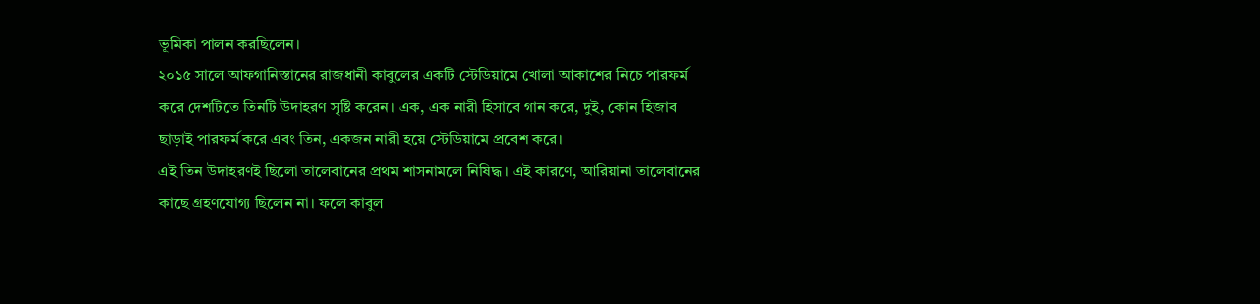ভূমিকা পালন করছিলেন।
২০১৫ সালে আফগানিস্তানের রাজধানী কাবুলের একটি স্টেডিয়ামে খোলা আকাশের নিচে পারফর্ম করে দেশটিতে তিনটি উদাহরণ সৃষ্টি করেন। এক, এক নারী হিসাবে গান করে, দুই, কোন হিজাব ছাড়াই পারফর্ম করে এবং তিন, একজন নারী হয়ে স্টেডিয়ামে প্রবেশ করে।
এই তিন উদাহরণই ছিলো তালেবানের প্রথম শাসনামলে নিষিদ্ধ। এই কারণে, আরিয়ানা তালেবানের কাছে গ্রহণযোগ্য ছিলেন না। ফলে কাবুল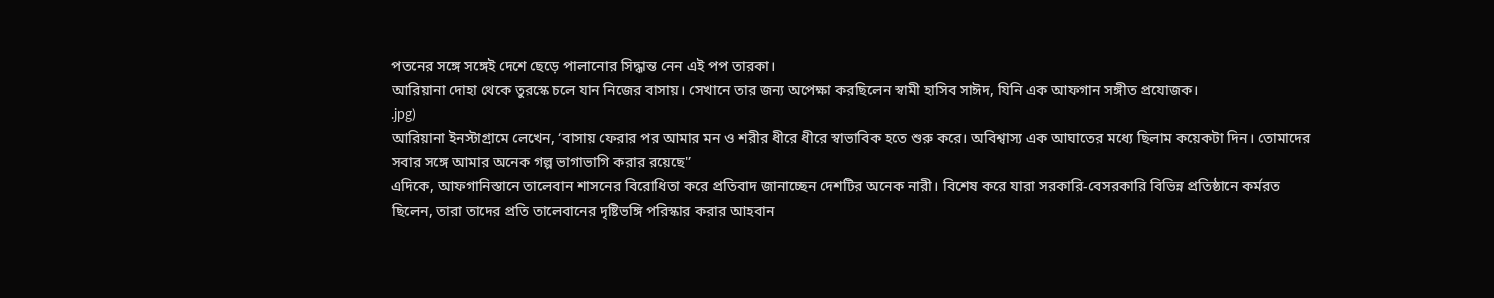পতনের সঙ্গে সঙ্গেই দেশে ছেড়ে পালানোর সিদ্ধান্ত নেন এই পপ তারকা।
আরিয়ানা দোহা থেকে তুরস্কে চলে যান নিজের বাসায়। সেখানে তার জন্য অপেক্ষা করছিলেন স্বামী হাসিব সাঈদ, যিনি এক আফগান সঙ্গীত প্রযোজক।
.jpg)
আরিয়ানা ইনস্টাগ্রামে লেখেন, ‘বাসায় ফেরার পর আমার মন ও শরীর ধীরে ধীরে স্বাভাবিক হতে শুরু করে। অবিশ্বাস্য এক আঘাতের মধ্যে ছিলাম কয়েকটা দিন। তোমাদের সবার সঙ্গে আমার অনেক গল্প ভাগাভাগি করার রয়েছে'’
এদিকে, আফগানিস্তানে তালেবান শাসনের বিরোধিতা করে প্রতিবাদ জানাচ্ছেন দেশটির অনেক নারী। বিশেষ করে যারা সরকারি-বেসরকারি বিভিন্ন প্রতিষ্ঠানে কর্মরত ছিলেন, তারা তাদের প্রতি তালেবানের দৃষ্টিভঙ্গি পরিস্কার করার আহবান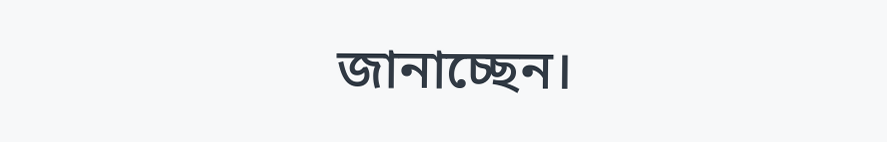জানাচ্ছেন।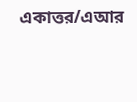একাত্তর/এআর